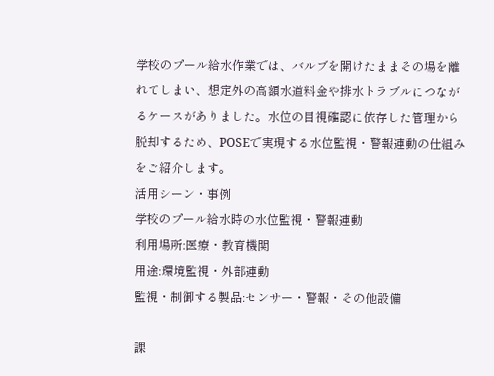学校のプール給水作業では、バルブを開けたままその場を離れてしまい、想定外の高額水道料金や排水トラブルにつながるケースがありました。水位の目視確認に依存した管理から脱却するため、POSEで実現する水位監視・警報連動の仕組みをご紹介します。
活用シーン・事例
学校のプール給水時の水位監視・警報連動
利用場所:医療・教育機関
用途:環境監視・外部連動
監視・制御する製品:センサー・警報・その他設備

課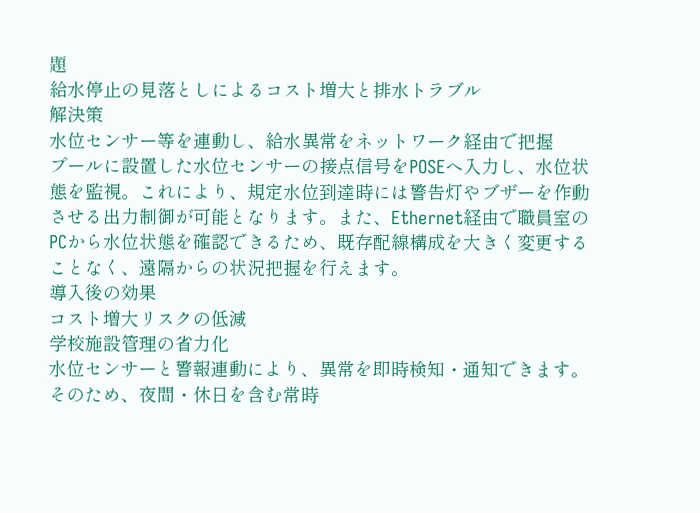題
給水停止の見落としによるコスト増大と排水トラブル
解決策
水位センサー等を連動し、給水異常をネットワーク経由で把握
プールに設置した水位センサーの接点信号をPOSEへ入力し、水位状態を監視。これにより、規定水位到達時には警告灯やブザーを作動させる出力制御が可能となります。また、Ethernet経由で職員室のPCから水位状態を確認できるため、既存配線構成を大きく変更することなく、遠隔からの状況把握を行えます。
導入後の効果
コスト増大リスクの低減
学校施設管理の省力化
水位センサーと警報連動により、異常を即時検知・通知できます。そのため、夜間・休日を含む常時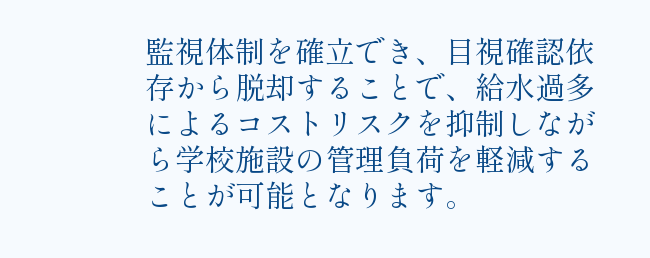監視体制を確立でき、目視確認依存から脱却することで、給水過多によるコストリスクを抑制しながら学校施設の管理負荷を軽減することが可能となります。